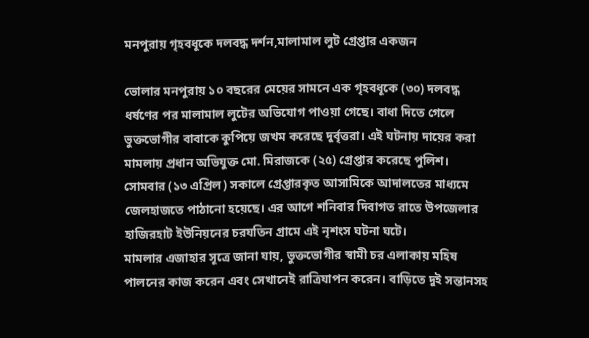মনপুরায় গৃহবধূকে দলবদ্ধ দর্শন,মালামাল লুট গ্রেপ্তার একজন

ভোলার মনপুরায় ১০ বছরের মেয়ের সামনে এক গৃহবধূকে (৩০) দলবদ্ধ ধর্ষণের পর মালামাল লুটের অভিযোগ পাওয়া গেছে। বাধা দিতে গেলে ভুক্তভোগীর বাবাকে কুপিয়ে জখম করেছে দুর্বৃত্তরা। এই ঘটনায় দায়ের করা মামলায় প্রধান অভিযুক্ত মো. মিরাজকে (২৫) গ্রেপ্তার করেছে পুলিশ। সোমবার (১৩ এপ্রিল) সকালে গ্রেপ্তারকৃত আসামিকে আদালতের মাধ্যমে জেলহাজতে পাঠানো হয়েছে। এর আগে শনিবার দিবাগত রাতে উপজেলার হাজিরহাট ইউনিয়নের চরযতিন গ্রামে এই নৃশংস ঘটনা ঘটে।
মামলার এজাহার সূত্রে জানা যায়, ভুক্তভোগীর স্বামী চর এলাকায় মহিষ পালনের কাজ করেন এবং সেখানেই রাত্রিযাপন করেন। বাড়িতে দুই সন্তানসহ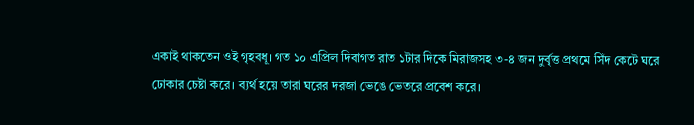একাই থাকতেন ওই গৃহবধূ। গত ১০ এপ্রিল দিবাগত রাত ১টার দিকে মিরাজসহ ৩-৪ জন দুর্বৃত্ত প্রথমে সিঁদ কেটে ঘরে ঢোকার চেষ্টা করে। ব্যর্থ হয়ে তারা ঘরের দরজা ভেঙে ভেতরে প্রবেশ করে।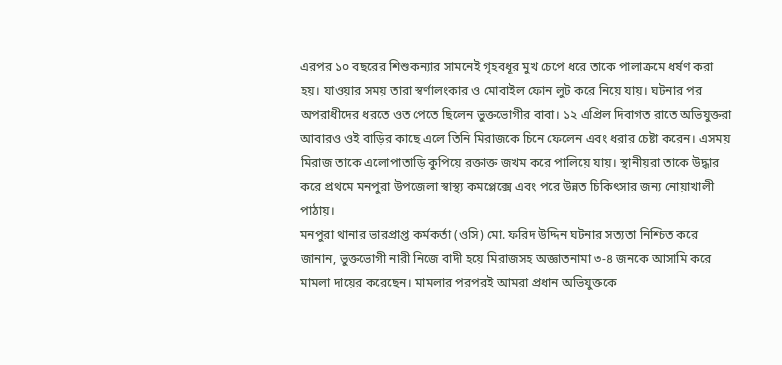এরপর ১০ বছরের শিশুকন্যার সামনেই গৃহবধূর মুখ চেপে ধরে তাকে পালাক্রমে ধর্ষণ করা হয়। যাওয়ার সময় তারা স্বর্ণালংকার ও মোবাইল ফোন লুট করে নিয়ে যায়। ঘটনার পর অপরাধীদের ধরতে ওত পেতে ছিলেন ভুক্তভোগীর বাবা। ১২ এপ্রিল দিবাগত রাতে অভিযুক্তরা আবারও ওই বাড়ির কাছে এলে তিনি মিরাজকে চিনে ফেলেন এবং ধরার চেষ্টা করেন। এসময় মিরাজ তাকে এলোপাতাড়ি কুপিয়ে রক্তাক্ত জখম করে পালিয়ে যায়। স্থানীয়রা তাকে উদ্ধার করে প্রথমে মনপুরা উপজেলা স্বাস্থ্য কমপ্লেক্সে এবং পরে উন্নত চিকিৎসার জন্য নোয়াখালী পাঠায়।
মনপুরা থানার ভারপ্রাপ্ত কর্মকর্তা (ওসি) মো. ফরিদ উদ্দিন ঘটনার সত্যতা নিশ্চিত করে জানান, ভুক্তভোগী নারী নিজে বাদী হয়ে মিরাজসহ অজ্ঞাতনামা ৩-৪ জনকে আসামি করে মামলা দায়ের করেছেন। মামলার পরপরই আমরা প্রধান অভিযুক্তকে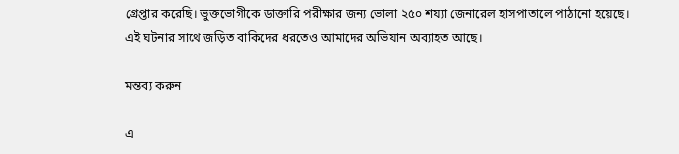গ্রেপ্তার করেছি। ভুক্তভোগীকে ডাক্তারি পরীক্ষার জন্য ভোলা ২৫০ শয্যা জেনারেল হাসপাতালে পাঠানো হয়েছে। এই ঘটনার সাথে জড়িত বাকিদের ধরতেও আমাদের অভিযান অব্যাহত আছে।

মন্তব্য করুন

এ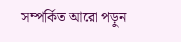সম্পর্কিত আরো পড়ুন